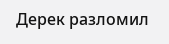Дерек разломил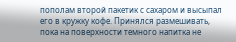пополам второй пакетик с сахаром и высыпал его в кружку кофе. Принялся размешивать, пока на поверхности темного напитка не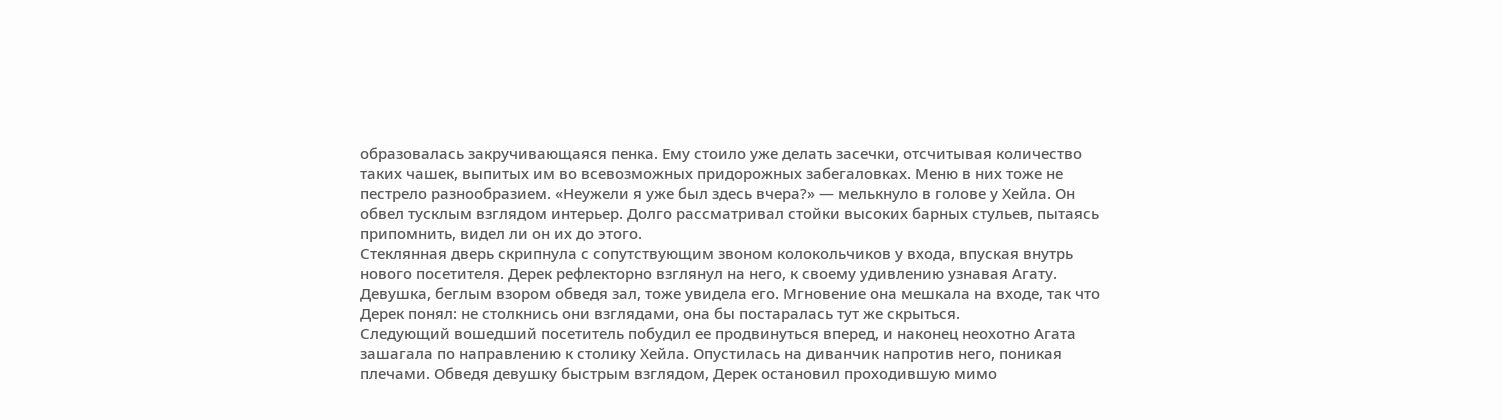образовалась закручивающаяся пенка. Ему стоило уже делать засечки, отсчитывая количество таких чашек, выпитых им во всевозможных придорожных забегаловках. Меню в них тоже не пестрело разнообразием. «Неужели я уже был здесь вчера?» — мелькнуло в голове у Хейла. Он обвел тусклым взглядом интерьер. Долго рассматривал стойки высоких барных стульев, пытаясь припомнить, видел ли он их до этого.
Стеклянная дверь скрипнула с сопутствующим звоном колокольчиков у входа, впуская внутрь нового посетителя. Дерек рефлекторно взглянул на него, к своему удивлению узнавая Агату. Девушка, беглым взором обведя зал, тоже увидела его. Мгновение она мешкала на входе, так что Дерек понял: не столкнись они взглядами, она бы постаралась тут же скрыться.
Следующий вошедший посетитель побудил ее продвинуться вперед, и наконец неохотно Агата зашагала по направлению к столику Хейла. Опустилась на диванчик напротив него, поникая плечами. Обведя девушку быстрым взглядом, Дерек остановил проходившую мимо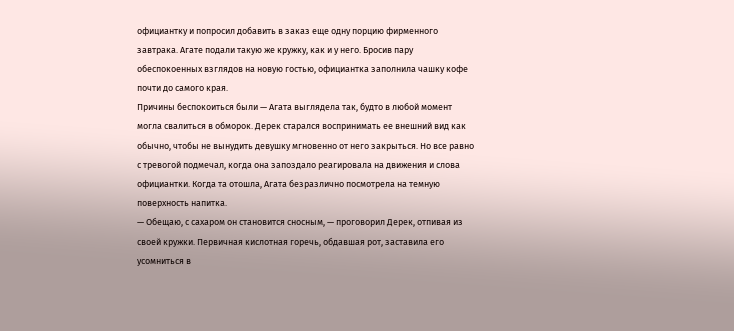официантку и попросил добавить в заказ еще одну порцию фирменного завтрака. Агате подали такую же кружку, как и у него. Бросив пару обеспокоенных взглядов на новую гостью, официантка заполнила чашку кофе почти до самого края.
Причины беспокоиться были — Агата выглядела так, будто в любой момент могла свалиться в обморок. Дерек старался воспринимать ее внешний вид как обычно, чтобы не вынудить девушку мгновенно от него закрыться. Но все равно с тревогой подмечал, когда она запоздало реагировала на движения и слова официантки. Когда та отошла, Агата безразлично посмотрела на темную поверхность напитка.
— Обещаю, с сахаром он становится сносным, — проговорил Дерек, отпивая из своей кружки. Первичная кислотная горечь, обдавшая рот, заставила его усомниться в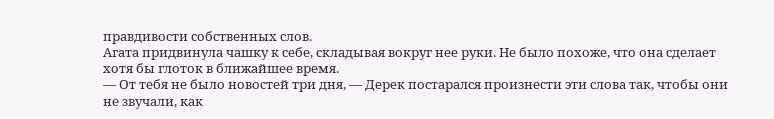правдивости собственных слов.
Агата придвинула чашку к себе, складывая вокруг нее руки. Не было похоже, что она сделает хотя бы глоток в ближайшее время.
— От тебя не было новостей три дня, — Дерек постарался произнести эти слова так, чтобы они не звучали, как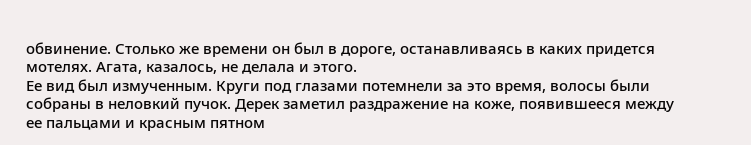обвинение. Столько же времени он был в дороге, останавливаясь в каких придется мотелях. Агата, казалось, не делала и этого.
Ее вид был измученным. Круги под глазами потемнели за это время, волосы были собраны в неловкий пучок. Дерек заметил раздражение на коже, появившееся между ее пальцами и красным пятном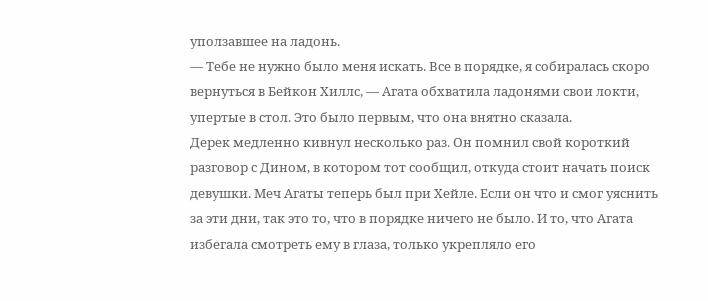уползавшее на ладонь.
— Тебе не нужно было меня искать. Все в порядке, я собиралась скоро вернуться в Бейкон Хиллс, — Агата обхватила ладонями свои локти, упертые в стол. Это было первым, что она внятно сказала.
Дерек медленно кивнул несколько раз. Он помнил свой короткий разговор с Дином, в котором тот сообщил, откуда стоит начать поиск девушки. Меч Агаты теперь был при Хейле. Если он что и смог уяснить за эти дни, так это то, что в порядке ничего не было. И то, что Агата избегала смотреть ему в глаза, только укрепляло его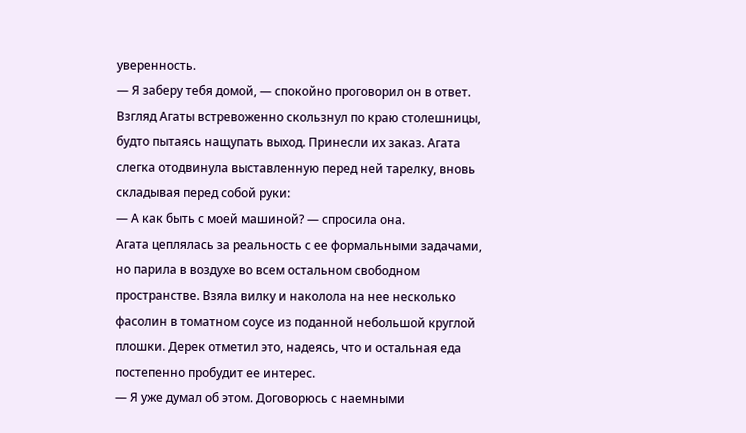уверенность.
— Я заберу тебя домой, — спокойно проговорил он в ответ.
Взгляд Агаты встревоженно скользнул по краю столешницы, будто пытаясь нащупать выход. Принесли их заказ. Агата слегка отодвинула выставленную перед ней тарелку, вновь складывая перед собой руки:
— А как быть с моей машиной? — спросила она.
Агата цеплялась за реальность с ее формальными задачами, но парила в воздухе во всем остальном свободном пространстве. Взяла вилку и наколола на нее несколько фасолин в томатном соусе из поданной небольшой круглой плошки. Дерек отметил это, надеясь, что и остальная еда постепенно пробудит ее интерес.
— Я уже думал об этом. Договорюсь с наемными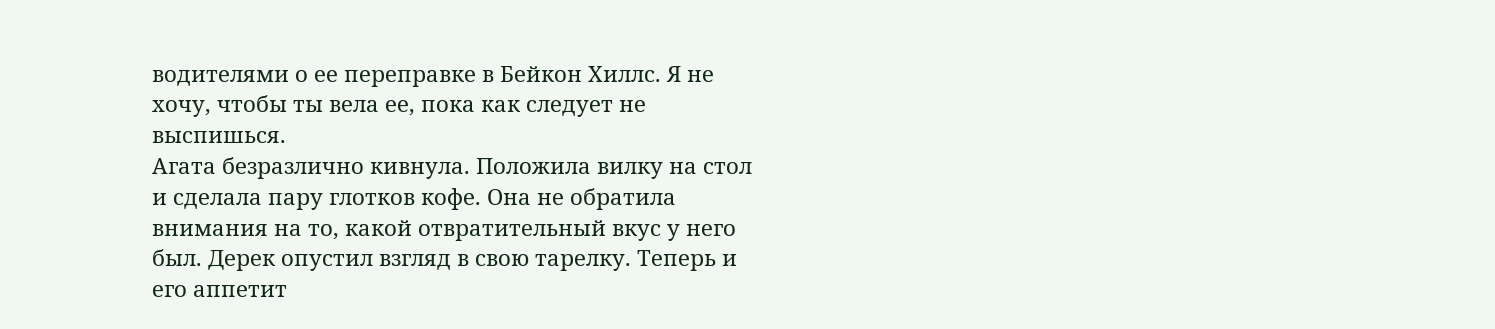водителями о ее переправке в Бейкон Хиллс. Я не хочу, чтобы ты вела ее, пока как следует не выспишься.
Агата безразлично кивнула. Положила вилку на стол и сделала пару глотков кофе. Она не обратила внимания на то, какой отвратительный вкус у него был. Дерек опустил взгляд в свою тарелку. Теперь и его аппетит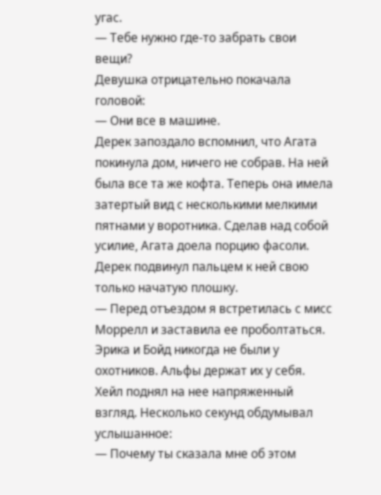угас.
— Тебе нужно где-то забрать свои вещи?
Девушка отрицательно покачала головой:
— Они все в машине.
Дерек запоздало вспомнил, что Агата покинула дом, ничего не собрав. На ней была все та же кофта. Теперь она имела затертый вид с несколькими мелкими пятнами у воротника. Сделав над собой усилие, Агата доела порцию фасоли. Дерек подвинул пальцем к ней свою только начатую плошку.
— Перед отъездом я встретилась с мисс Моррелл и заставила ее проболтаться. Эрика и Бойд никогда не были у охотников. Альфы держат их у себя.
Хейл поднял на нее напряженный взгляд. Несколько секунд обдумывал услышанное:
— Почему ты сказала мне об этом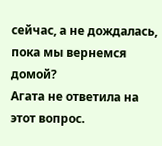сейчас, а не дождалась, пока мы вернемся домой?
Агата не ответила на этот вопрос.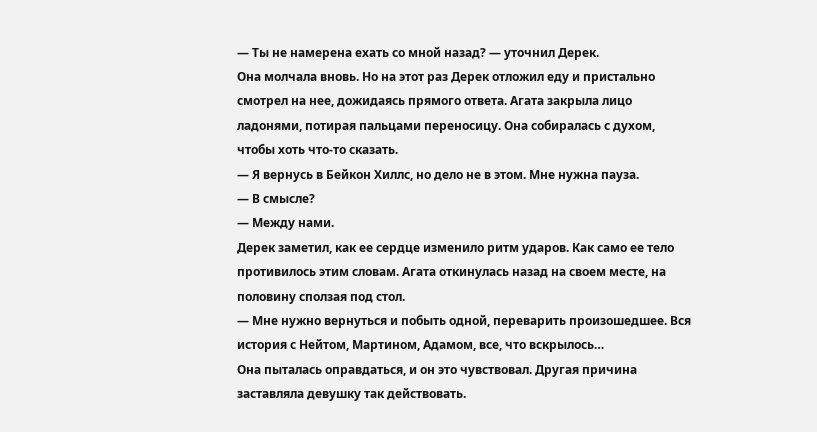— Ты не намерена ехать со мной назад? — уточнил Дерек.
Она молчала вновь. Но на этот раз Дерек отложил еду и пристально смотрел на нее, дожидаясь прямого ответа. Агата закрыла лицо ладонями, потирая пальцами переносицу. Она собиралась с духом, чтобы хоть что-то сказать.
— Я вернусь в Бейкон Хиллс, но дело не в этом. Мне нужна пауза.
— В смысле?
— Между нами.
Дерек заметил, как ее сердце изменило ритм ударов. Как само ее тело противилось этим словам. Агата откинулась назад на своем месте, на половину сползая под стол.
— Мне нужно вернуться и побыть одной, переварить произошедшее. Вся история с Нейтом, Мартином, Адамом, все, что вскрылось…
Она пыталась оправдаться, и он это чувствовал. Другая причина заставляла девушку так действовать.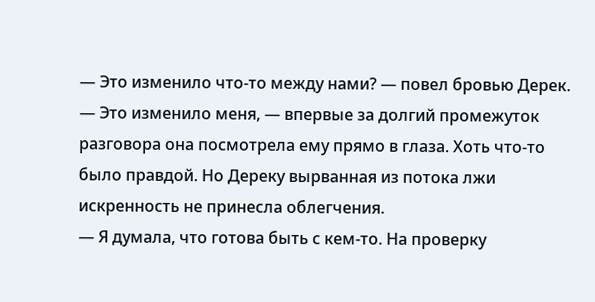— Это изменило что-то между нами? — повел бровью Дерек.
— Это изменило меня, — впервые за долгий промежуток разговора она посмотрела ему прямо в глаза. Хоть что-то было правдой. Но Дереку вырванная из потока лжи искренность не принесла облегчения.
— Я думала, что готова быть с кем-то. На проверку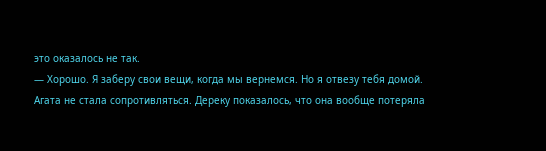это оказалось не так.
— Хорошо. Я заберу свои вещи, когда мы вернемся. Но я отвезу тебя домой.
Агата не стала сопротивляться. Дереку показалось, что она вообще потеряла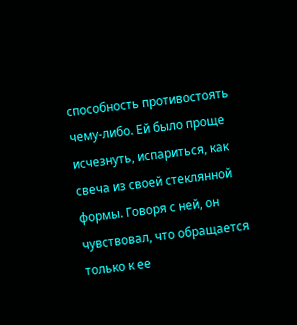способность противостоять чему-либо. Ей было проще исчезнуть, испариться, как свеча из своей стеклянной формы. Говоря с ней, он чувствовал, что обращается только к ее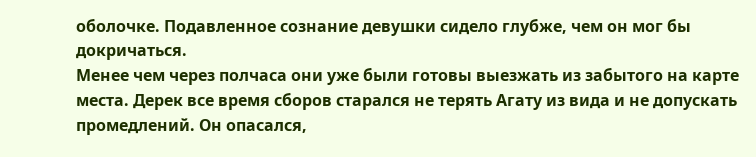оболочке. Подавленное сознание девушки сидело глубже, чем он мог бы докричаться.
Менее чем через полчаса они уже были готовы выезжать из забытого на карте места. Дерек все время сборов старался не терять Агату из вида и не допускать промедлений. Он опасался,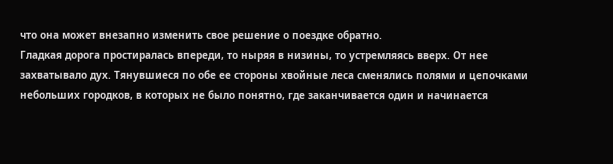что она может внезапно изменить свое решение о поездке обратно.
Гладкая дорога простиралась впереди, то ныряя в низины, то устремляясь вверх. От нее захватывало дух. Тянувшиеся по обе ее стороны хвойные леса сменялись полями и цепочками небольших городков, в которых не было понятно, где заканчивается один и начинается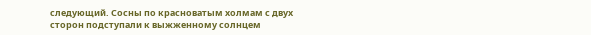следующий. Сосны по красноватым холмам с двух сторон подступали к выжженному солнцем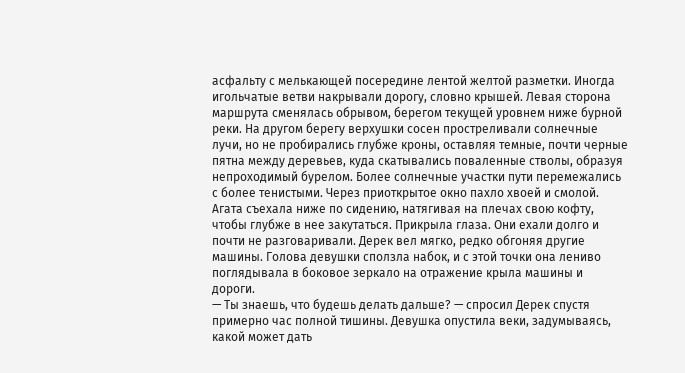асфальту с мелькающей посередине лентой желтой разметки. Иногда игольчатые ветви накрывали дорогу, словно крышей. Левая сторона маршрута сменялась обрывом, берегом текущей уровнем ниже бурной реки. На другом берегу верхушки сосен простреливали солнечные лучи, но не пробирались глубже кроны, оставляя темные, почти черные пятна между деревьев, куда скатывались поваленные стволы, образуя непроходимый бурелом. Более солнечные участки пути перемежались с более тенистыми. Через приоткрытое окно пахло хвоей и смолой.
Агата съехала ниже по сидению, натягивая на плечах свою кофту, чтобы глубже в нее закутаться. Прикрыла глаза. Они ехали долго и почти не разговаривали. Дерек вел мягко, редко обгоняя другие машины. Голова девушки сползла набок, и с этой точки она лениво поглядывала в боковое зеркало на отражение крыла машины и дороги.
— Ты знаешь, что будешь делать дальше? — спросил Дерек спустя примерно час полной тишины. Девушка опустила веки, задумываясь, какой может дать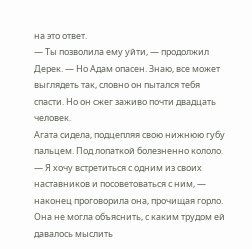на это ответ.
— Ты позволила ему уйти, — продолжил Дерек. — Но Адам опасен. Знаю, все может выглядеть так, словно он пытался тебя спасти. Но он сжег заживо почти двадцать человек.
Агата сидела, подцепляя свою нижнюю губу пальцем. Под лопаткой болезненно кололо.
— Я хочу встретиться с одним из своих наставников и посоветоваться с ним, — наконец проговорила она, прочищая горло. Она не могла объяснить, с каким трудом ей давалось мыслить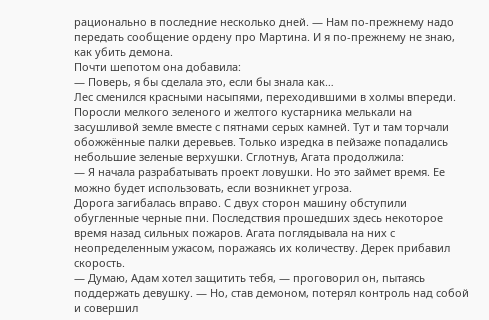рационально в последние несколько дней. — Нам по-прежнему надо передать сообщение ордену про Мартина. И я по-прежнему не знаю, как убить демона.
Почти шепотом она добавила:
— Поверь, я бы сделала это, если бы знала как…
Лес сменился красными насыпями, переходившими в холмы впереди. Поросли мелкого зеленого и желтого кустарника мелькали на засушливой земле вместе с пятнами серых камней. Тут и там торчали обожжённые палки деревьев. Только изредка в пейзаже попадались небольшие зеленые верхушки. Сглотнув, Агата продолжила:
— Я начала разрабатывать проект ловушки. Но это займет время. Ее можно будет использовать, если возникнет угроза.
Дорога загибалась вправо. С двух сторон машину обступили обугленные черные пни. Последствия прошедших здесь некоторое время назад сильных пожаров. Агата поглядывала на них с неопределенным ужасом, поражаясь их количеству. Дерек прибавил скорость.
— Думаю, Адам хотел защитить тебя, — проговорил он, пытаясь поддержать девушку. — Но, став демоном, потерял контроль над собой и совершил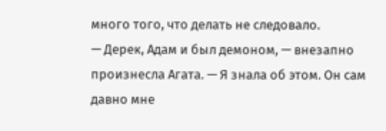много того, что делать не следовало.
— Дерек, Адам и был демоном, — внезапно произнесла Агата. — Я знала об этом. Он сам давно мне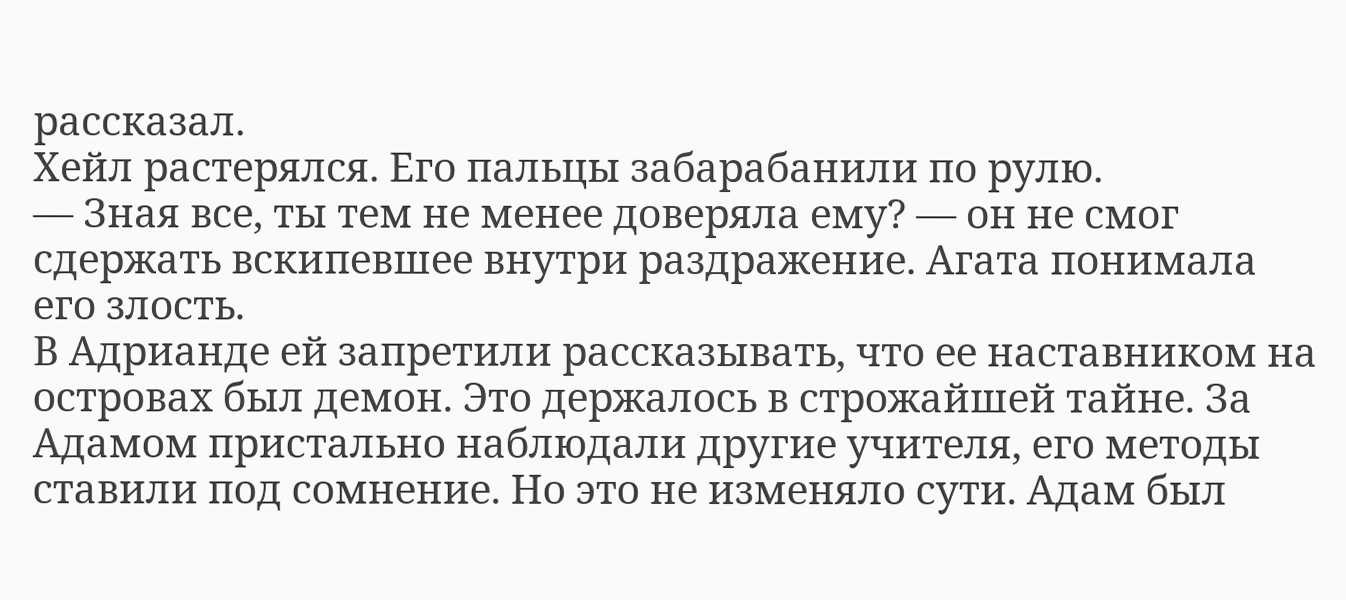рассказал.
Хейл растерялся. Его пальцы забарабанили по рулю.
— Зная все, ты тем не менее доверяла ему? — он не смог сдержать вскипевшее внутри раздражение. Агата понимала его злость.
В Адрианде ей запретили рассказывать, что ее наставником на островах был демон. Это держалось в строжайшей тайне. За Адамом пристально наблюдали другие учителя, его методы ставили под сомнение. Но это не изменяло сути. Адам был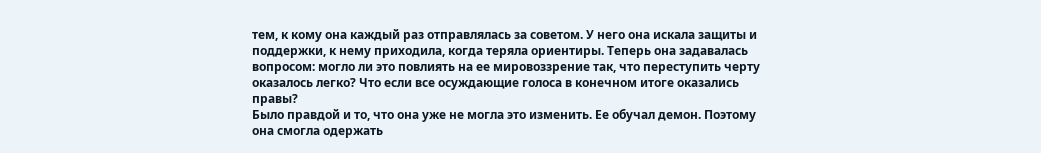тем, к кому она каждый раз отправлялась за советом. У него она искала защиты и поддержки, к нему приходила, когда теряла ориентиры. Теперь она задавалась вопросом: могло ли это повлиять на ее мировоззрение так, что переступить черту оказалось легко? Что если все осуждающие голоса в конечном итоге оказались правы?
Было правдой и то, что она уже не могла это изменить. Ее обучал демон. Поэтому она смогла одержать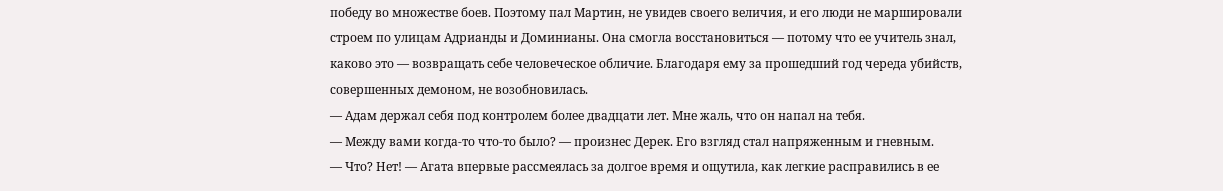победу во множестве боев. Поэтому пал Мартин, не увидев своего величия, и его люди не маршировали строем по улицам Адрианды и Доминианы. Она смогла восстановиться — потому что ее учитель знал, каково это — возвращать себе человеческое обличие. Благодаря ему за прошедший год череда убийств, совершенных демоном, не возобновилась.
— Адам держал себя под контролем более двадцати лет. Мне жаль, что он напал на тебя.
— Между вами когда-то что-то было? — произнес Дерек. Его взгляд стал напряженным и гневным.
— Что? Нет! — Агата впервые рассмеялась за долгое время и ощутила, как легкие расправились в ее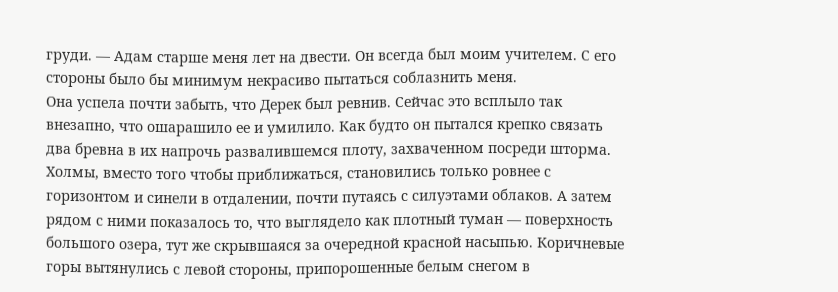груди. — Адам старше меня лет на двести. Он всегда был моим учителем. С его стороны было бы минимум некрасиво пытаться соблазнить меня.
Она успела почти забыть, что Дерек был ревнив. Сейчас это всплыло так внезапно, что ошарашило ее и умилило. Как будто он пытался крепко связать два бревна в их напрочь развалившемся плоту, захваченном посреди шторма.
Холмы, вместо того чтобы приближаться, становились только ровнее с горизонтом и синели в отдалении, почти путаясь с силуэтами облаков. А затем рядом с ними показалось то, что выглядело как плотный туман — поверхность большого озера, тут же скрывшаяся за очередной красной насыпью. Коричневые горы вытянулись с левой стороны, припорошенные белым снегом в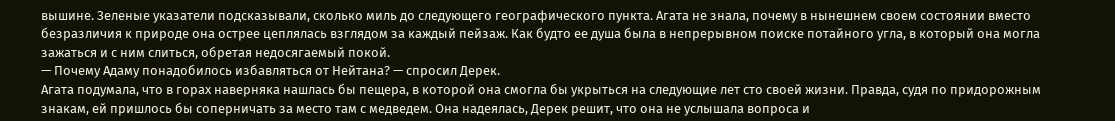вышине. Зеленые указатели подсказывали, сколько миль до следующего географического пункта. Агата не знала, почему в нынешнем своем состоянии вместо безразличия к природе она острее цеплялась взглядом за каждый пейзаж. Как будто ее душа была в непрерывном поиске потайного угла, в который она могла зажаться и с ним слиться, обретая недосягаемый покой.
— Почему Адаму понадобилось избавляться от Нейтана? — спросил Дерек.
Агата подумала, что в горах наверняка нашлась бы пещера, в которой она смогла бы укрыться на следующие лет сто своей жизни. Правда, судя по придорожным знакам, ей пришлось бы соперничать за место там с медведем. Она надеялась, Дерек решит, что она не услышала вопроса и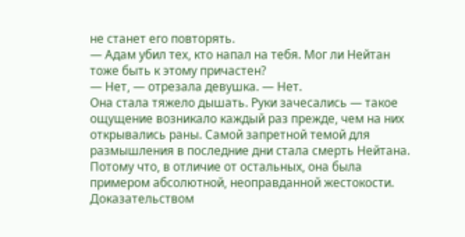не станет его повторять.
— Адам убил тех, кто напал на тебя. Мог ли Нейтан тоже быть к этому причастен?
— Нет, — отрезала девушка. — Нет.
Она стала тяжело дышать. Руки зачесались — такое ощущение возникало каждый раз прежде, чем на них открывались раны. Самой запретной темой для размышления в последние дни стала смерть Нейтана. Потому что, в отличие от остальных, она была примером абсолютной, неоправданной жестокости. Доказательством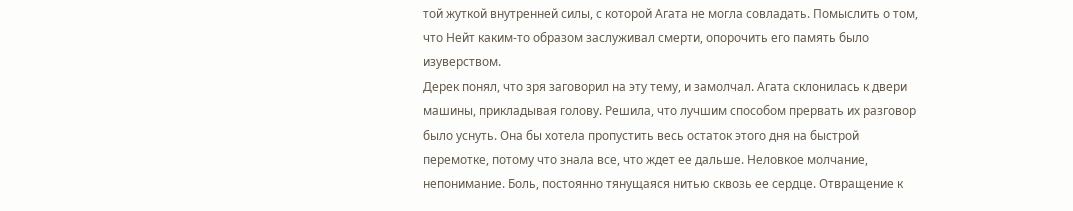той жуткой внутренней силы, с которой Агата не могла совладать. Помыслить о том, что Нейт каким-то образом заслуживал смерти, опорочить его память было изуверством.
Дерек понял, что зря заговорил на эту тему, и замолчал. Агата склонилась к двери машины, прикладывая голову. Решила, что лучшим способом прервать их разговор было уснуть. Она бы хотела пропустить весь остаток этого дня на быстрой перемотке, потому что знала все, что ждет ее дальше. Неловкое молчание, непонимание. Боль, постоянно тянущаяся нитью сквозь ее сердце. Отвращение к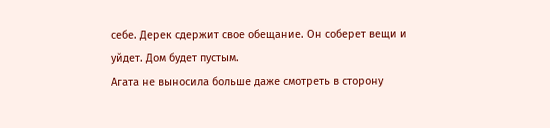себе. Дерек сдержит свое обещание. Он соберет вещи и уйдет. Дом будет пустым.
Агата не выносила больше даже смотреть в сторону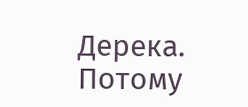Дерека. Потому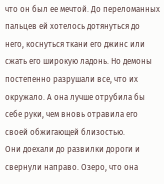что он был ее мечтой. До переломанных пальцев ей хотелось дотянуться до него, коснуться ткани его джинс или сжать его широкую ладонь. Но демоны постепенно разрушали все, что их окружало. А она лучше отрубила бы себе руки, чем вновь отравила его своей обжигающей близостью.
Они доехали до развилки дороги и свернули направо. Озеро, что она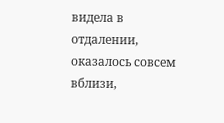видела в отдалении, оказалось совсем вблизи,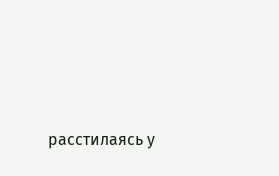расстилаясь у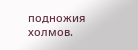подножия холмов.